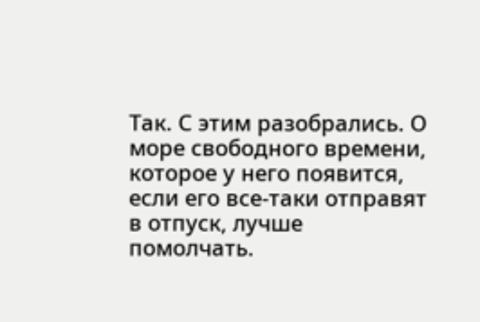Так. С этим разобрались. О море свободного времени, которое у него появится, если его все-таки отправят в отпуск, лучше помолчать.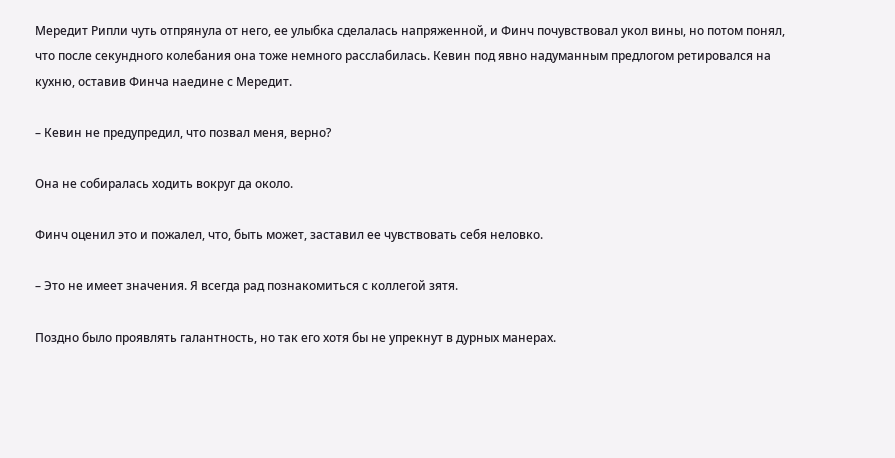Мередит Рипли чуть отпрянула от него, ее улыбка сделалась напряженной, и Финч почувствовал укол вины, но потом понял, что после секундного колебания она тоже немного расслабилась. Кевин под явно надуманным предлогом ретировался на кухню, оставив Финча наедине с Мередит.

– Кевин не предупредил, что позвал меня, верно?

Она не собиралась ходить вокруг да около.

Финч оценил это и пожалел, что, быть может, заставил ее чувствовать себя неловко.

– Это не имеет значения. Я всегда рад познакомиться с коллегой зятя.

Поздно было проявлять галантность, но так его хотя бы не упрекнут в дурных манерах.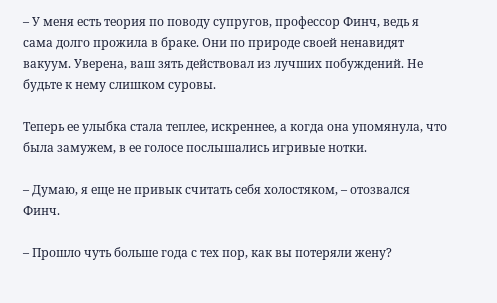– У меня есть теория по поводу супругов, профессор Финч, ведь я сама долго прожила в браке. Они по природе своей ненавидят вакуум. Уверена, ваш зять действовал из лучших побуждений. Не будьте к нему слишком суровы.

Теперь ее улыбка стала теплее, искреннее, а когда она упомянула, что была замужем, в ее голосе послышались игривые нотки.

– Думаю, я еще не привык считать себя холостяком, – отозвался Финч.

– Прошло чуть больше года с тех пор, как вы потеряли жену?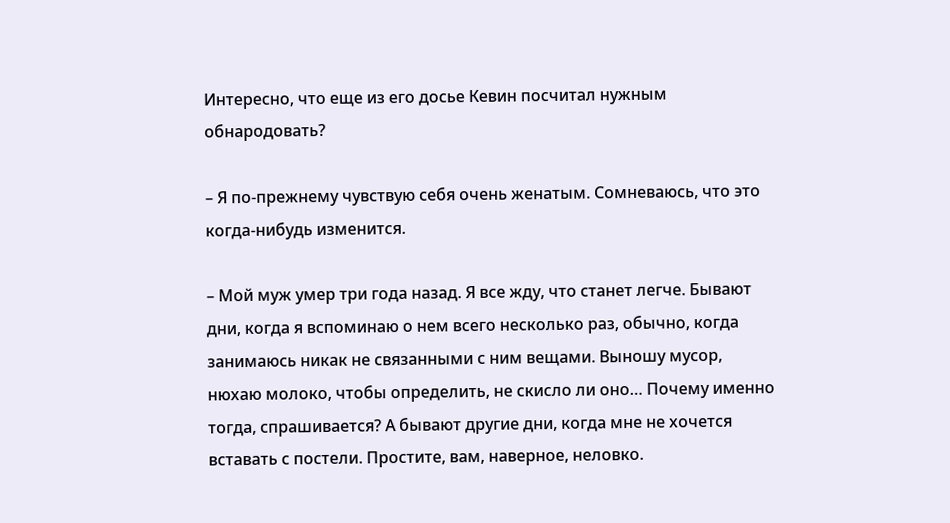Интересно, что еще из его досье Кевин посчитал нужным обнародовать?

– Я по-прежнему чувствую себя очень женатым. Сомневаюсь, что это когда-нибудь изменится.

– Мой муж умер три года назад. Я все жду, что станет легче. Бывают дни, когда я вспоминаю о нем всего несколько раз, обычно, когда занимаюсь никак не связанными с ним вещами. Выношу мусор, нюхаю молоко, чтобы определить, не скисло ли оно… Почему именно тогда, спрашивается? А бывают другие дни, когда мне не хочется вставать с постели. Простите, вам, наверное, неловко.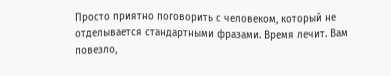Просто приятно поговорить с человеком, который не отделывается стандартными фразами. Время лечит. Вам повезло,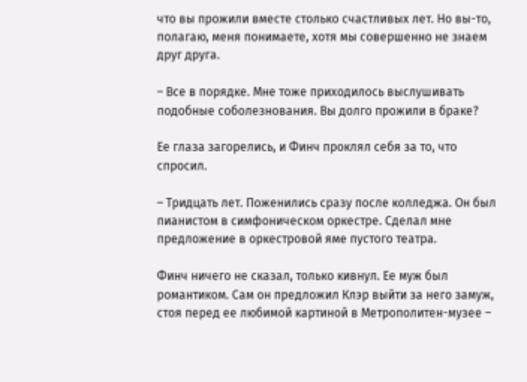что вы прожили вместе столько счастливых лет. Но вы-то, полагаю, меня понимаете, хотя мы совершенно не знаем друг друга.

– Все в порядке. Мне тоже приходилось выслушивать подобные соболезнования. Вы долго прожили в браке?

Ее глаза загорелись, и Финч проклял себя за то, что спросил.

– Тридцать лет. Поженились сразу после колледжа. Он был пианистом в симфоническом оркестре. Сделал мне предложение в оркестровой яме пустого театра.

Финч ничего не сказал, только кивнул. Ее муж был романтиком. Сам он предложил Клэр выйти за него замуж, стоя перед ее любимой картиной в Метрополитен-музее –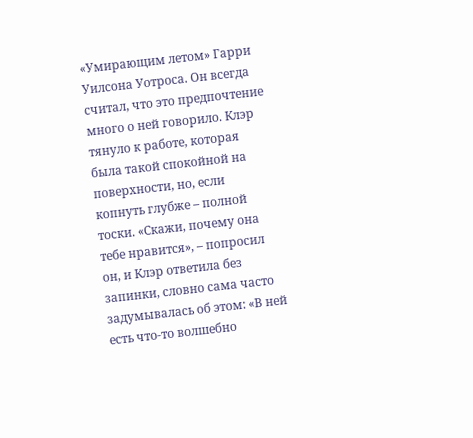«Умирающим летом» Гарри Уилсона Уотроса. Он всегда считал, что это предпочтение много о ней говорило. Клэр тянуло к работе, которая была такой спокойной на поверхности, но, если копнуть глубже – полной тоски. «Скажи, почему она тебе нравится», – попросил он, и Клэр ответила без запинки, словно сама часто задумывалась об этом: «В ней есть что-то волшебно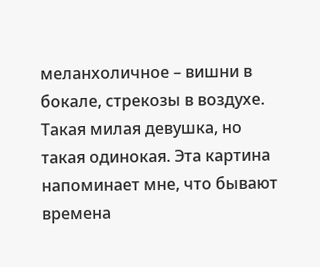меланхоличное – вишни в бокале, стрекозы в воздухе. Такая милая девушка, но такая одинокая. Эта картина напоминает мне, что бывают времена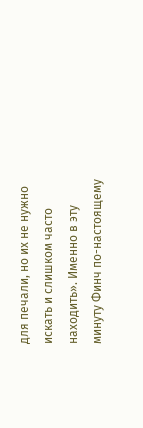для печали, но их не нужно искать и слишком часто находить». Именно в эту минуту Финч по-настоящему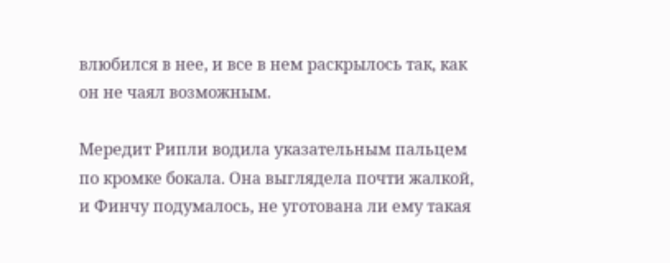влюбился в нее, и все в нем раскрылось так, как он не чаял возможным.

Мередит Рипли водила указательным пальцем по кромке бокала. Она выглядела почти жалкой, и Финчу подумалось, не уготована ли ему такая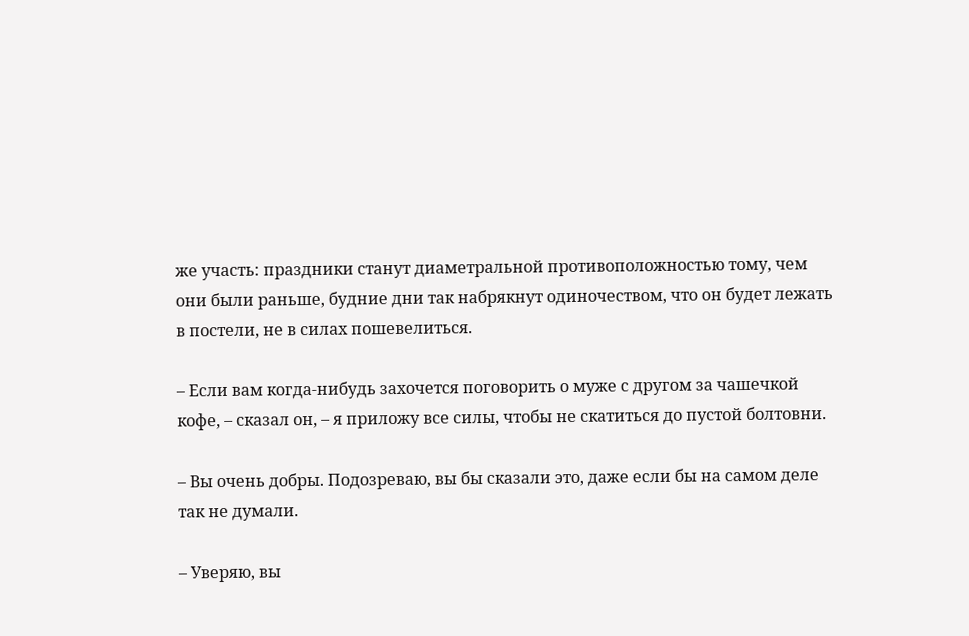же участь: праздники станут диаметральной противоположностью тому, чем они были раньше, будние дни так набрякнут одиночеством, что он будет лежать в постели, не в силах пошевелиться.

– Если вам когда-нибудь захочется поговорить о муже с другом за чашечкой кофе, – сказал он, – я приложу все силы, чтобы не скатиться до пустой болтовни.

– Вы очень добры. Подозреваю, вы бы сказали это, даже если бы на самом деле так не думали.

– Уверяю, вы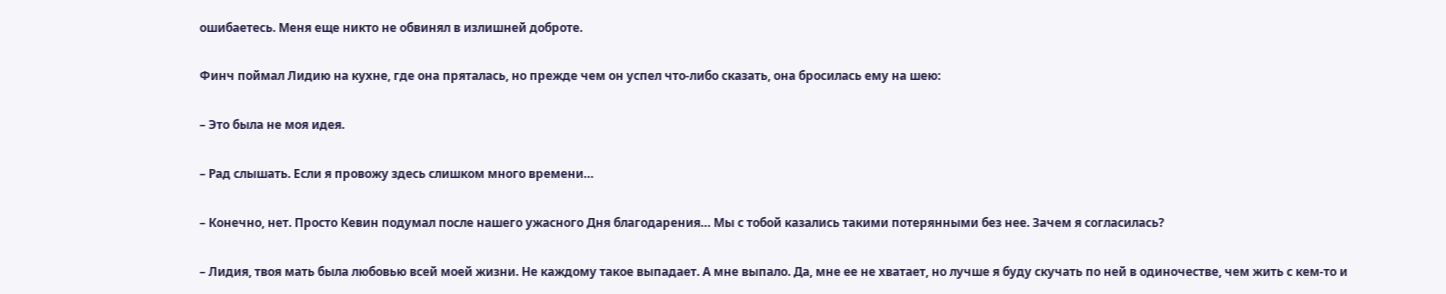ошибаетесь. Меня еще никто не обвинял в излишней доброте.

Финч поймал Лидию на кухне, где она пряталась, но прежде чем он успел что-либо сказать, она бросилась ему на шею:

– Это была не моя идея.

– Рад слышать. Если я провожу здесь слишком много времени…

– Конечно, нет. Просто Кевин подумал после нашего ужасного Дня благодарения… Мы с тобой казались такими потерянными без нее. Зачем я согласилась?

– Лидия, твоя мать была любовью всей моей жизни. Не каждому такое выпадает. А мне выпало. Да, мне ее не хватает, но лучше я буду скучать по ней в одиночестве, чем жить с кем-то и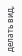делать вид,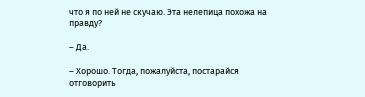что я по ней не скучаю. Эта нелепица похожа на правду?

– Да.

– Хорошо. Тогда, пожалуйста, постарайся отговорить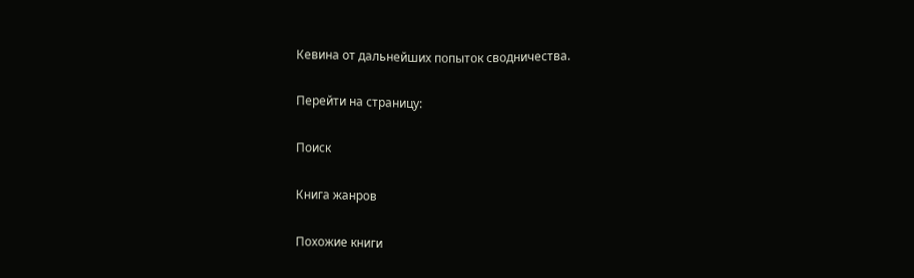Кевина от дальнейших попыток сводничества.

Перейти на страницу:

Поиск

Книга жанров

Похожие книги